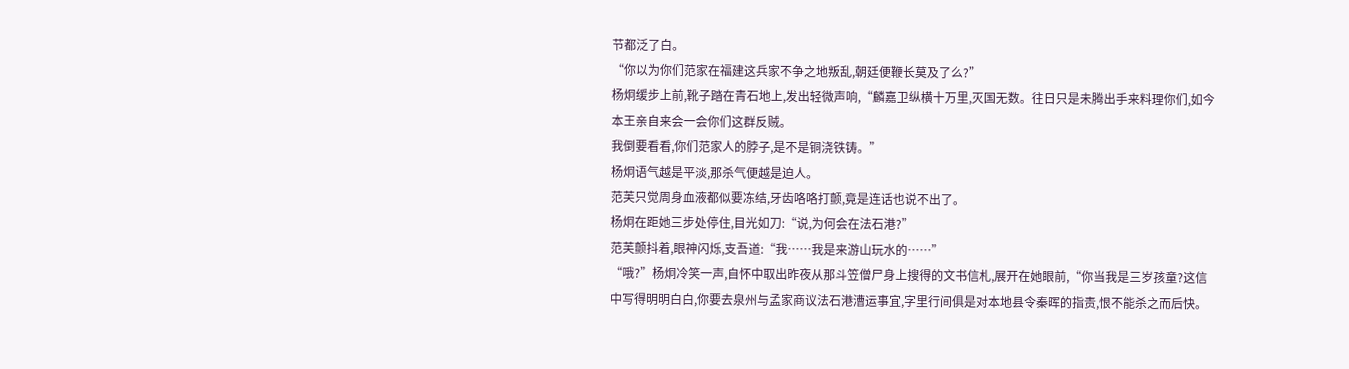节都泛了白。
“你以为你们范家在福建这兵家不争之地叛乱,朝廷便鞭长莫及了么?”
杨炯缓步上前,靴子踏在青石地上,发出轻微声响,“麟嘉卫纵横十万里,灭国无数。往日只是未腾出手来料理你们,如今本王亲自来会一会你们这群反贼。
我倒要看看,你们范家人的脖子,是不是铜浇铁铸。”
杨炯语气越是平淡,那杀气便越是迫人。
范芙只觉周身血液都似要冻结,牙齿咯咯打颤,竟是连话也说不出了。
杨炯在距她三步处停住,目光如刀:“说,为何会在法石港?”
范芙颤抖着,眼神闪烁,支吾道:“我……我是来游山玩水的……”
“哦?”杨炯冷笑一声,自怀中取出昨夜从那斗笠僧尸身上搜得的文书信札,展开在她眼前,“你当我是三岁孩童?这信中写得明明白白,你要去泉州与孟家商议法石港漕运事宜,字里行间俱是对本地县令秦晖的指责,恨不能杀之而后快。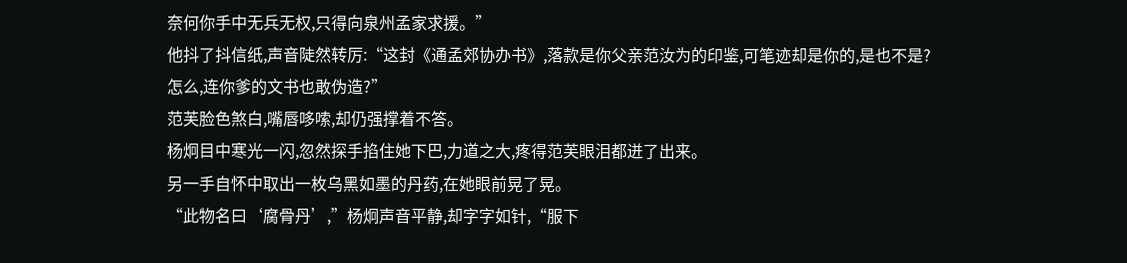奈何你手中无兵无权,只得向泉州孟家求援。”
他抖了抖信纸,声音陡然转厉:“这封《通孟郊协办书》,落款是你父亲范汝为的印鉴,可笔迹却是你的,是也不是?
怎么,连你爹的文书也敢伪造?”
范芙脸色煞白,嘴唇哆嗦,却仍强撑着不答。
杨炯目中寒光一闪,忽然探手掐住她下巴,力道之大,疼得范芙眼泪都迸了出来。
另一手自怀中取出一枚乌黑如墨的丹药,在她眼前晃了晃。
“此物名曰‘腐骨丹’,”杨炯声音平静,却字字如针,“服下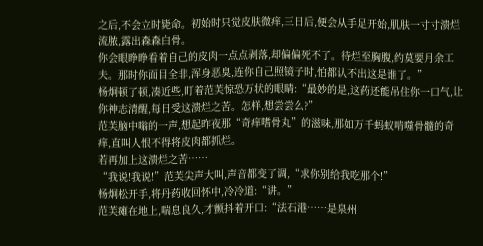之后,不会立时毙命。初始时只觉皮肤微痒,三日后,便会从手足开始,肌肤一寸寸溃烂流脓,露出森森白骨。
你会眼睁睁看着自己的皮肉一点点剥落,却偏偏死不了。待烂至胸腹,约莫要月余工夫。那时你面目全非,浑身恶臭,连你自己照镜子时,怕都认不出这是谁了。”
杨炯顿了顿,凑近些,盯着范芙惊恐万状的眼睛:“最妙的是,这药还能吊住你一口气,让你神志清醒,每日受这溃烂之苦。怎样,想尝尝么?”
范芙脑中嗡的一声,想起昨夜那“奇痒嗜骨丸”的滋味,那如万千蚂蚁啃噬骨髓的奇痒,直叫人恨不得将皮肉都抓烂。
若再加上这溃烂之苦……
“我说!我说!”范芙尖声大叫,声音都变了调,“求你别给我吃那个!”
杨炯松开手,将丹药收回怀中,冷冷道:“讲。”
范芙瘫在地上,喘息良久,才颤抖着开口:“法石港……是泉州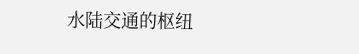水陆交通的枢纽